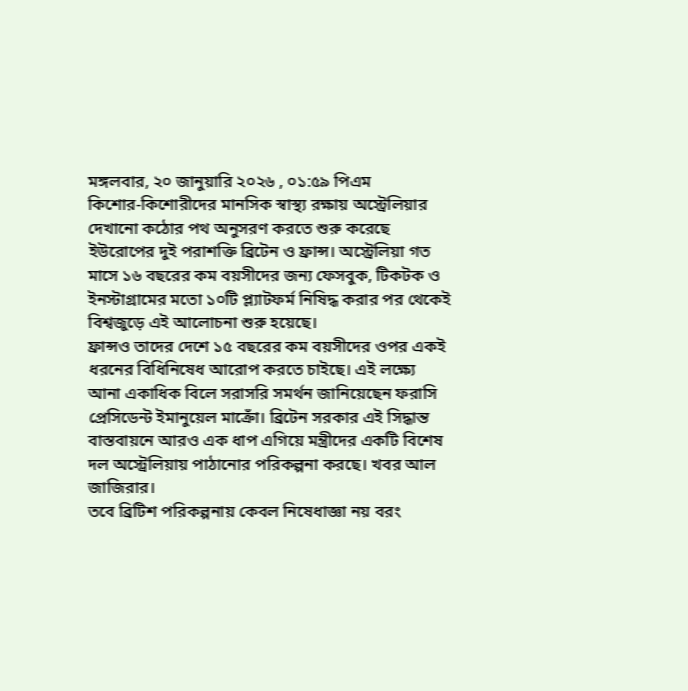মঙ্গলবার, ২০ জানুয়ারি ২০২৬ , ০১:৫৯ পিএম
কিশোর-কিশোরীদের মানসিক স্বাস্থ্য রক্ষায় অস্ট্রেলিয়ার দেখানো কঠোর পথ অনুসরণ করতে শুরু করেছে ইউরোপের দুই পরাশক্তি ব্রিটেন ও ফ্রান্স। অস্ট্রেলিয়া গত মাসে ১৬ বছরের কম বয়সীদের জন্য ফেসবুক, টিকটক ও ইনস্টাগ্রামের মতো ১০টি প্ল্যাটফর্ম নিষিদ্ধ করার পর থেকেই বিশ্বজুড়ে এই আলোচনা শুরু হয়েছে।
ফ্রান্সও তাদের দেশে ১৫ বছরের কম বয়সীদের ওপর একই ধরনের বিধিনিষেধ আরোপ করতে চাইছে। এই লক্ষ্যে আনা একাধিক বিলে সরাসরি সমর্থন জানিয়েছেন ফরাসি প্রেসিডেন্ট ইমানুয়েল মাক্রোঁ। ব্রিটেন সরকার এই সিদ্ধান্ত বাস্তবায়নে আরও এক ধাপ এগিয়ে মন্ত্রীদের একটি বিশেষ দল অস্ট্রেলিয়ায় পাঠানোর পরিকল্পনা করছে। খবর আল জাজিরার।
তবে ব্রিটিশ পরিকল্পনায় কেবল নিষেধাজ্ঞা নয় বরং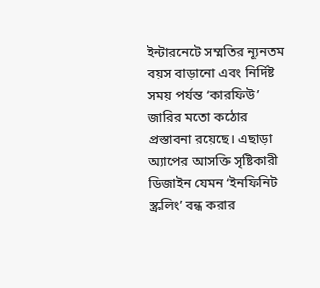ইন্টারনেটে সম্মতির ন্যূনতম বয়স বাড়ানো এবং নির্দিষ্ট সময় পর্যন্ত ‘কারফিউ’ জারির মতো কঠোর প্রস্তাবনা রয়েছে। এছাড়া অ্যাপের আসক্তি সৃষ্টিকারী ডিজাইন যেমন ‘ইনফিনিট স্ক্রলিং’ বন্ধ করার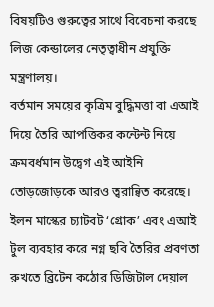বিষয়টিও গুরুত্বের সাথে বিবেচনা করছে লিজ কেন্ডালের নেতৃত্বাধীন প্রযুক্তি মন্ত্রণালয়।
বর্তমান সময়ের কৃত্রিম বুদ্ধিমত্তা বা এআই দিয়ে তৈরি আপত্তিকর কন্টেন্ট নিয়ে ক্রমবর্ধমান উদ্বেগ এই আইনি তোড়জোড়কে আরও ত্বরান্বিত করেছে। ইলন মাস্কের চ্যাটবট ‘গ্রোক’ এবং এআই টুল ব্যবহার করে নগ্ন ছবি তৈরির প্রবণতা রুখতে ব্রিটেন কঠোর ডিজিটাল দেয়াল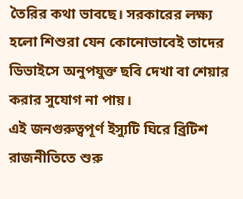তৈরির কথা ভাবছে। সরকারের লক্ষ্য হলো শিশুরা যেন কোনোভাবেই তাদের ডিভাইসে অনুপযুক্ত ছবি দেখা বা শেয়ার করার সুযোগ না পায়।
এই জনগুরুত্বপূর্ণ ইস্যুটি ঘিরে ব্রিটিশ রাজনীতিতে শুরু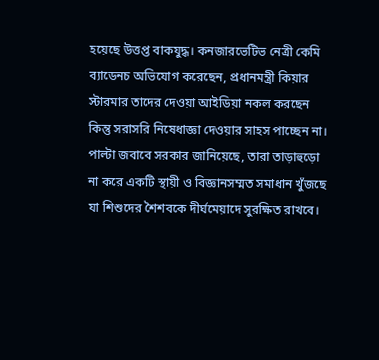হয়েছে উত্তপ্ত বাকযুদ্ধ। কনজারভেটিভ নেত্রী কেমি ব্যাডেনচ অভিযোগ করেছেন, প্রধানমন্ত্রী কিয়ার স্টারমার তাদের দেওয়া আইডিয়া নকল করছেন কিন্তু সরাসরি নিষেধাজ্ঞা দেওয়ার সাহস পাচ্ছেন না।
পাল্টা জবাবে সরকার জানিয়েছে, তারা তাড়াহুড়ো না করে একটি স্থায়ী ও বিজ্ঞানসম্মত সমাধান খুঁজছে যা শিশুদের শৈশবকে দীর্ঘমেয়াদে সুরক্ষিত রাখবে।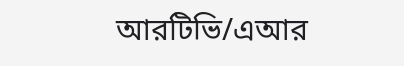আরটিভি/এআর